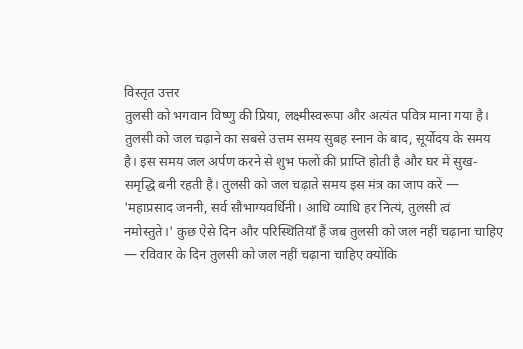विस्तृत उत्तर
तुलसी को भगवान विष्णु की प्रिया, लक्ष्मीस्वरूपा और अत्यंत पवित्र माना गया है। तुलसी को जल चढ़ाने का सबसे उत्तम समय सुबह स्नान के बाद, सूर्योदय के समय है। इस समय जल अर्पण करने से शुभ फलों की प्राप्ति होती है और घर में सुख-समृद्धि बनी रहती है। तुलसी को जल चढ़ाते समय इस मंत्र का जाप करें — 'महाप्रसाद जननी, सर्व सौभाग्यवर्धिनी। आधि व्याधि हर नित्यं, तुलसी त्वं नमोस्तुते।' कुछ ऐसे दिन और परिस्थितियाँ हैं जब तुलसी को जल नहीं चढ़ाना चाहिए — रविवार के दिन तुलसी को जल नहीं चढ़ाना चाहिए क्योंकि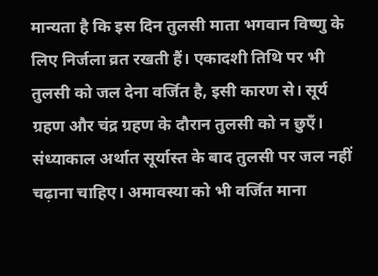मान्यता है कि इस दिन तुलसी माता भगवान विष्णु के लिए निर्जला व्रत रखती हैं। एकादशी तिथि पर भी तुलसी को जल देना वर्जित है, इसी कारण से। सूर्य ग्रहण और चंद्र ग्रहण के दौरान तुलसी को न छुएँ। संध्याकाल अर्थात सूर्यास्त के बाद तुलसी पर जल नहीं चढ़ाना चाहिए। अमावस्या को भी वर्जित माना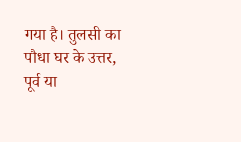गया है। तुलसी का पौधा घर के उत्तर, पूर्व या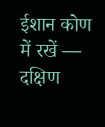ईशान कोण में रखें — दक्षिण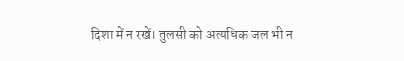दिशा में न रखें। तुलसी को अत्यधिक जल भी न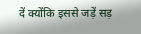दें क्योंकि इससे जड़ें सड़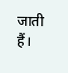जाती हैं।